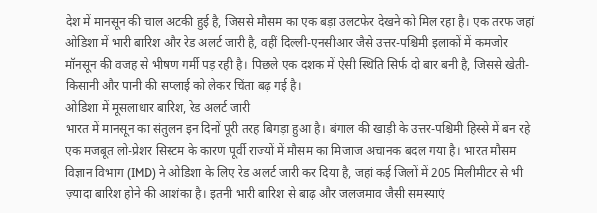देश में मानसून की चाल अटकी हुई है, जिससे मौसम का एक बड़ा उलटफेर देखने को मिल रहा है। एक तरफ जहां ओडिशा में भारी बारिश और रेड अलर्ट जारी है, वहीं दिल्ली-एनसीआर जैसे उत्तर-पश्चिमी इलाकों में कमजोर मॉनसून की वजह से भीषण गर्मी पड़ रही है। पिछले एक दशक में ऐसी स्थिति सिर्फ दो बार बनी है, जिससे खेती-किसानी और पानी की सप्लाई को लेकर चिंता बढ़ गई है।
ओडिशा में मूसलाधार बारिश, रेड अलर्ट जारी
भारत में मानसून का संतुलन इन दिनों पूरी तरह बिगड़ा हुआ है। बंगाल की खाड़ी के उत्तर-पश्चिमी हिस्से में बन रहे एक मजबूत लो-प्रेशर सिस्टम के कारण पूर्वी राज्यों में मौसम का मिजाज अचानक बदल गया है। भारत मौसम विज्ञान विभाग (IMD) ने ओडिशा के लिए रेड अलर्ट जारी कर दिया है, जहां कई जिलों में 205 मिलीमीटर से भी ज़्यादा बारिश होने की आशंका है। इतनी भारी बारिश से बाढ़ और जलजमाव जैसी समस्याएं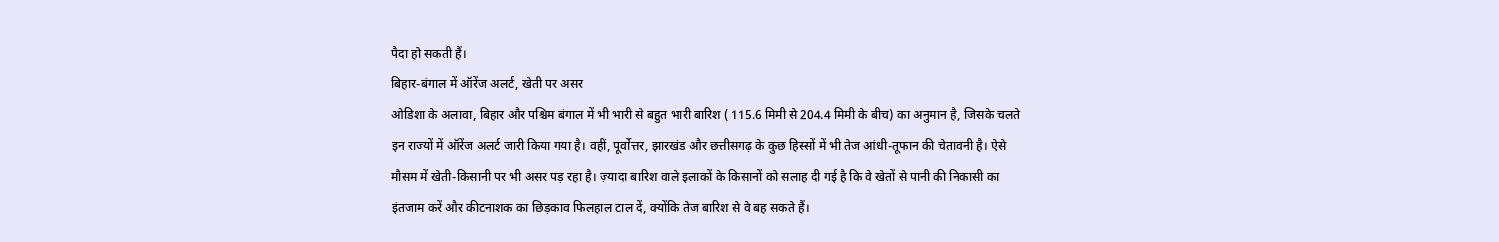पैदा हो सकती हैं।
बिहार-बंगाल में ऑरेंज अलर्ट, खेती पर असर
ओडिशा के अलावा, बिहार और पश्चिम बंगाल में भी भारी से बहुत भारी बारिश ( 115.6 मिमी से 204.4 मिमी के बीच) का अनुमान है, जिसके चलते इन राज्यों में ऑरेंज अलर्ट जारी किया गया है। वहीं, पूर्वोत्तर, झारखंड और छत्तीसगढ़ के कुछ हिस्सों में भी तेज आंधी-तूफान की चेतावनी है। ऐसे मौसम में खेती-किसानी पर भी असर पड़ रहा है। ज़्यादा बारिश वाले इलाकों के किसानों को सलाह दी गई है कि वे खेतों से पानी की निकासी का इंतजाम करें और कीटनाशक का छिड़काव फिलहाल टाल दें, क्योंकि तेज बारिश से वे बह सकते हैं।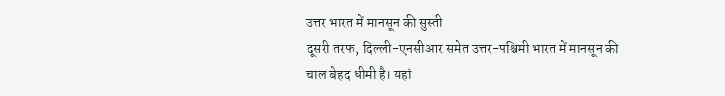उत्तर भारत में मानसून की सुस्ती
दूसरी तरफ, दिल्ली-एनसीआर समेत उत्तर-पश्चिमी भारत में मानसून की चाल बेहद धीमी है। यहां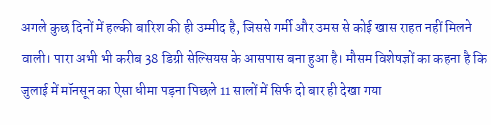अगले कुछ दिनों में हल्की बारिश की ही उम्मीद है, जिससे गर्मी और उमस से कोई खास राहत नहीं मिलने वाली। पारा अभी भी करीब 38 डिग्री सेल्सियस के आसपास बना हुआ है। मौसम विशेषज्ञों का कहना है कि जुलाई में मॉनसून का ऐसा धीमा पड़ना पिछले 11 सालों में सिर्फ दो बार ही देखा गया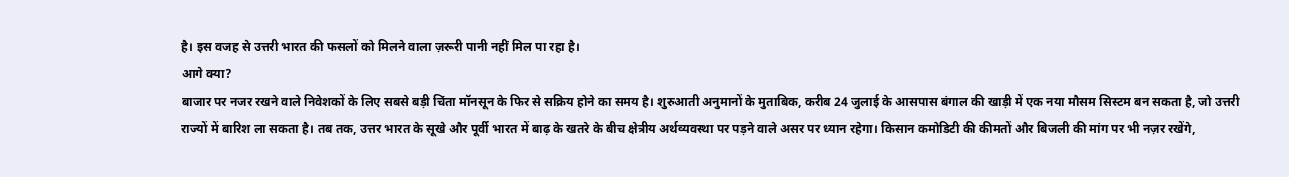है। इस वजह से उत्तरी भारत की फसलों को मिलने वाला ज़रूरी पानी नहीं मिल पा रहा है।
आगे क्या?
बाजार पर नजर रखने वाले निवेशकों के लिए सबसे बड़ी चिंता मॉनसून के फिर से सक्रिय होने का समय है। शुरुआती अनुमानों के मुताबिक, करीब 24 जुलाई के आसपास बंगाल की खाड़ी में एक नया मौसम सिस्टम बन सकता है, जो उत्तरी राज्यों में बारिश ला सकता है। तब तक, उत्तर भारत के सूखे और पूर्वी भारत में बाढ़ के खतरे के बीच क्षेत्रीय अर्थव्यवस्था पर पड़ने वाले असर पर ध्यान रहेगा। किसान कमोडिटी की कीमतों और बिजली की मांग पर भी नज़र रखेंगे,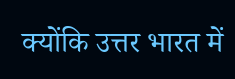क्योंकि उत्तर भारत में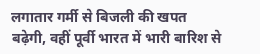लगातार गर्मी से बिजली की खपत बढ़ेगी, वहीं पूर्वी भारत में भारी बारिश से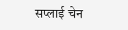सप्लाई चेन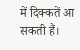में दिक्कतें आ सकती हैं।